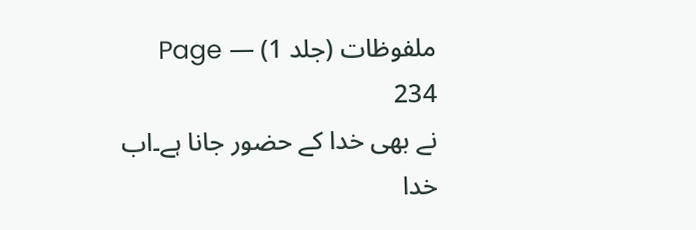ملفوظات (جلد 1) — Page 234
نے بھی خدا کے حضور جانا ہے۔اب خدا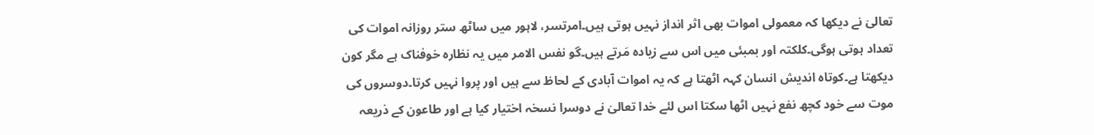تعالیٰ نے دیکھا کہ معمولی اموات بھی اثر انداز نہیں ہوتی ہیں۔امرتسر، لاہور میں ساٹھ ستر روزانہ اموات کی تعداد ہوتی ہوگی۔کلکتہ اور بمبئی میں اس سے زیادہ مَرتے ہیں۔گو نفس الامر میں یہ نظارہ خوفناک ہے مگر کون دیکھتا ہے۔کوتاہ اندیش انسان کہہ اٹھتا ہے کہ یہ اموات آبادی کے لحاظ سے ہیں اور پروا نہیں کرتا۔دوسروں کی موت سے خود کچھ نفع نہیں اٹھا سکتا اس لئے خدا تعالیٰ نے دوسرا نسخہ اختیار کیا ہے اور طاعون کے ذریعہ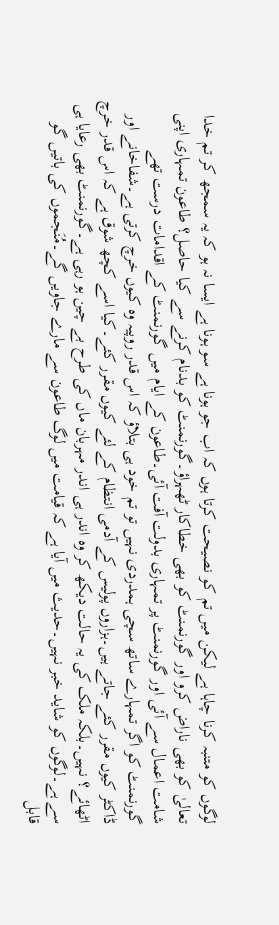لوگوں کو متنبہ کرنا چاہا ہے لیکن میں تم کو نصیحت کرتا ہوں کہ اب جو ہونا ہے سو ہونا ہے ایسا نہ ہو کہ یہ سمجھ کر تم خدا تعالیٰ کو بھی ناراض کرو اور گورنمنٹ کو بھی خطاکار ٹھہراؤ۔گورنمنٹ کو بدنام کرنے سے کیا حاصل؟ طاعون تمہاری اپنی شامت اعمال سے آئی اور گورنمنٹ پر تمہاری بدولت آفت آئی۔طاعون کے ایام میں گورنمنٹ کے اقدامات درست تھے گورنمنٹ کو اگر تمہارے ساتھ سچی ہمدردی نہیں تو تم خود ہی بتلاؤ کہ اس قدر روپیہ وہ کیوں خرچ کرتی ہے۔شفاخانے اور ڈاکٹر کیوں مقرر کئے جاتے ہیں۔ہزاروں پولیس کے آدمی انتظام کے لئے کیوں مقرر کئے۔کیا اسے کچھ شوق ہے کہ اس قدر خرچ اٹھائے؟ نہیں۔بلکہ ملک کی یہ حالت دیکھ کر وہ اندر ہی اندر مہربان ماں کی طرح بے چین ہو رہی ہے۔گورنمنٹ بھی رعایا ہی سے ہے۔لوگوں کو شاید خبر نہیں۔حدیث میں آیا ہے کہ قیامت میں لوگ طاعون سے مارے جاویں گے۔مُنَجموں کی باتیں گو قابل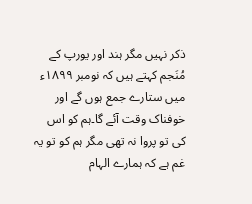ذکر نہیں مگر ہند اور یورپ کے مُنَجم کہتے ہیں کہ نومبر ۱۸۹۹ء میں ستارے جمع ہوں گے اور خوفناک وقت آئے گا۔ہم کو اس کی تو پروا نہ تھی مگر ہم کو تو یہ غم ہے کہ ہمارے الہام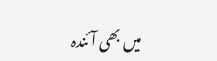میں بھی آئندہ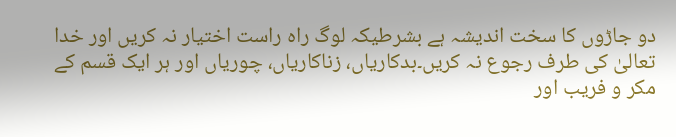دو جاڑوں کا سخت اندیشہ ہے بشرطیکہ لوگ راہ راست اختیار نہ کریں اور خدا تعالیٰ کی طرف رجوع نہ کریں۔بدکاریاں، زناکاریاں، چوریاں اور ہر ایک قسم کے مکر و فریب اور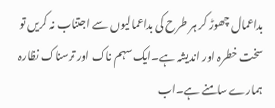بداعمال چھوڑ کر ہر طرح کی بداعمالیوں سے اجتناب نہ کریں تو سخت خطرہ اور اندیشہ ہے۔ایک سہم ناک اور ترسناک نظارہ ہمارے سامنے ہے۔اب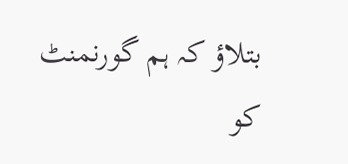بتلاؤ کہ ہم گورنمنٹ کو